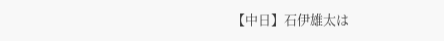【中日】石伊雄太は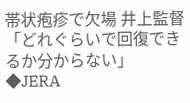帯状疱疹で欠場 井上監督「どれぐらいで回復できるか分からない」
◆JERA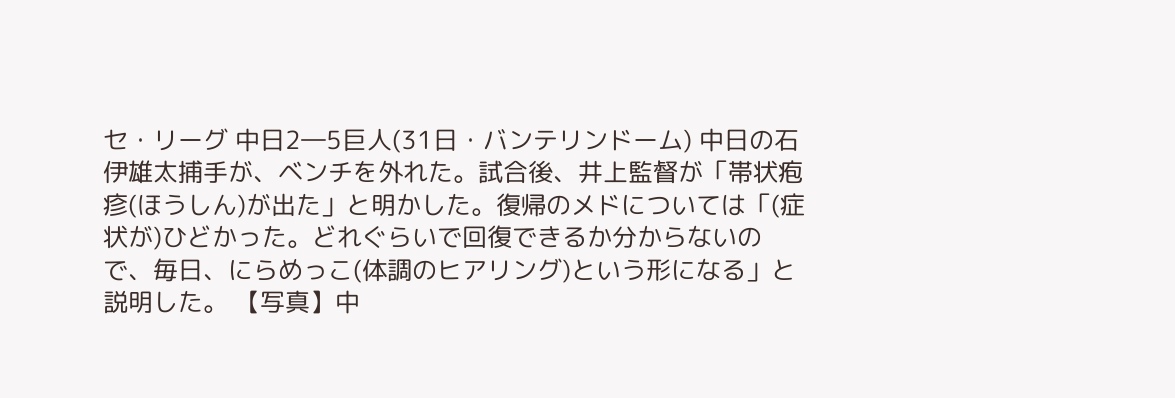セ・リーグ 中日2―5巨人(31日・バンテリンドーム) 中日の石伊雄太捕手が、ベンチを外れた。試合後、井上監督が「帯状疱疹(ほうしん)が出た」と明かした。復帰のメドについては「(症状が)ひどかった。どれぐらいで回復できるか分からないので、毎日、にらめっこ(体調のヒアリング)という形になる」と説明した。 【写真】中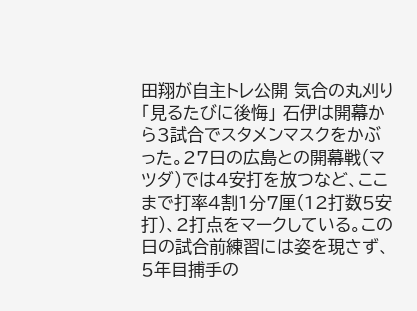田翔が自主トレ公開 気合の丸刈り「見るたびに後悔」 石伊は開幕から3試合でスタメンマスクをかぶった。27日の広島との開幕戦(マツダ)では4安打を放つなど、ここまで打率4割1分7厘(12打数5安打)、2打点をマークしている。この日の試合前練習には姿を現さず、5年目捕手の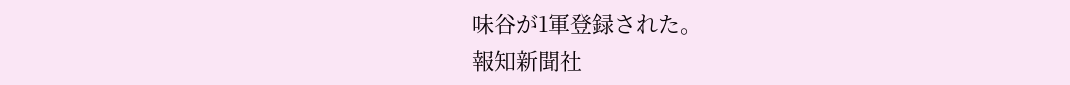味谷が1軍登録された。
報知新聞社